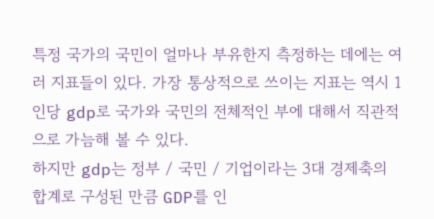특정 국가의 국민이 얼마나 부유한지 측정하는 데에는 여러 지표들이 있다. 가장 통상적으로 쓰이는 지표는 역시 1인당 gdp로 국가와 국민의 전체적인 부에 대해서 직관적으로 가늠해 볼 수 있다.
하지만 gdp는 정부 / 국민 / 기업이라는 3대 경제축의 합계로 구성된 만큼 GDP를 인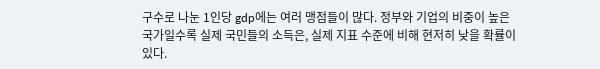구수로 나눈 1인당 gdp에는 여러 맹점들이 많다. 정부와 기업의 비중이 높은 국가일수록 실제 국민들의 소득은, 실제 지표 수준에 비해 현저히 낮을 확률이 있다.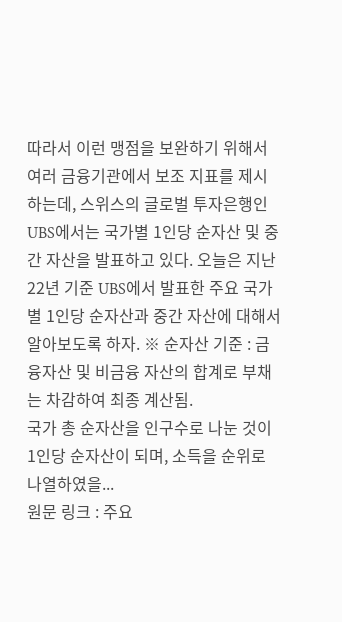따라서 이런 맹점을 보완하기 위해서 여러 금융기관에서 보조 지표를 제시하는데, 스위스의 글로벌 투자은행인 UBS에서는 국가별 1인당 순자산 및 중간 자산을 발표하고 있다. 오늘은 지난 22년 기준 UBS에서 발표한 주요 국가별 1인당 순자산과 중간 자산에 대해서 알아보도록 하자. ※ 순자산 기준 : 금융자산 및 비금융 자산의 합계로 부채는 차감하여 최종 계산됨.
국가 총 순자산을 인구수로 나눈 것이 1인당 순자산이 되며, 소득을 순위로 나열하였을...
원문 링크 : 주요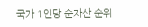국가 1인당 순자산 순위